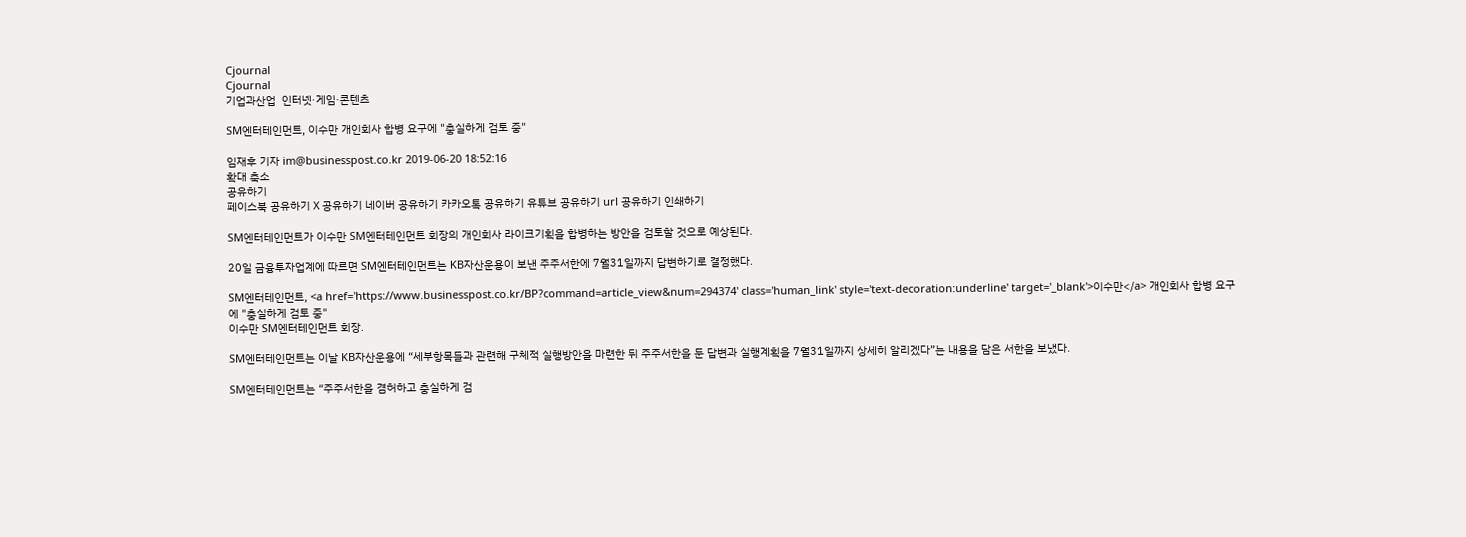Cjournal
Cjournal
기업과산업  인터넷·게임·콘텐츠

SM엔터테인먼트, 이수만 개인회사 합병 요구에 "충실하게 검토 중"

임재후 기자 im@businesspost.co.kr 2019-06-20 18:52:16
확대 축소
공유하기
페이스북 공유하기 X 공유하기 네이버 공유하기 카카오톡 공유하기 유튜브 공유하기 url 공유하기 인쇄하기

SM엔터테인먼트가 이수만 SM엔터테인먼트 회장의 개인회사 라이크기획을 합병하는 방안을 검토할 것으로 예상된다.

20일 금융투자업계에 따르면 SM엔터테인먼트는 KB자산운용이 보낸 주주서한에 7월31일까지 답변하기로 결정했다.

SM엔터테인먼트, <a href='https://www.businesspost.co.kr/BP?command=article_view&num=294374' class='human_link' style='text-decoration:underline' target='_blank'>이수만</a> 개인회사 합병 요구에 "충실하게 검토 중"
이수만 SM엔터테인먼트 회장.

SM엔터테인먼트는 이날 KB자산운용에 “세부항목들과 관련해 구체적 실행방안을 마련한 뒤 주주서한을 둔 답변과 실행계획을 7월31일까지 상세히 알리겠다”는 내용을 담은 서한을 보냈다.

SM엔터테인먼트는 “주주서한을 겸허하고 충실하게 검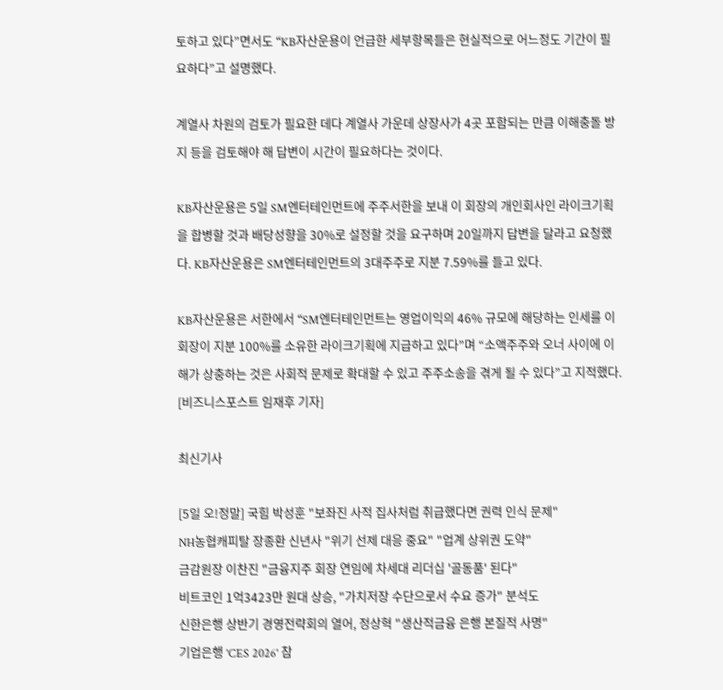토하고 있다”면서도 “KB자산운용이 언급한 세부항목들은 현실적으로 어느정도 기간이 필요하다”고 설명했다.

계열사 차원의 검토가 필요한 데다 계열사 가운데 상장사가 4곳 포함되는 만큼 이해충돌 방지 등을 검토해야 해 답변이 시간이 필요하다는 것이다.

KB자산운용은 5일 SM엔터테인먼트에 주주서한을 보내 이 회장의 개인회사인 라이크기획을 합병할 것과 배당성향을 30%로 설정할 것을 요구하며 20일까지 답변을 달라고 요청했다. KB자산운용은 SM엔터테인먼트의 3대주주로 지분 7.59%를 들고 있다.

KB자산운용은 서한에서 “SM엔터테인먼트는 영업이익의 46% 규모에 해당하는 인세를 이 회장이 지분 100%를 소유한 라이크기획에 지급하고 있다”며 “소액주주와 오너 사이에 이해가 상충하는 것은 사회적 문제로 확대할 수 있고 주주소송을 겪게 될 수 있다”고 지적했다. [비즈니스포스트 임재후 기자]

최신기사

[5일 오!정말] 국힘 박성훈 "보좌진 사적 집사처럼 취급했다면 권력 인식 문제"
NH농협캐피탈 장종환 신년사 "위기 선제 대응 중요" "업계 상위권 도약"
금감원장 이찬진 "금융지주 회장 연임에 차세대 리더십 '골동품' 된다"
비트코인 1억3423만 원대 상승, "가치저장 수단으로서 수요 증가" 분석도
신한은행 상반기 경영전략회의 열어, 정상혁 "생산적금융 은행 본질적 사명"
기업은행 'CES 2026' 참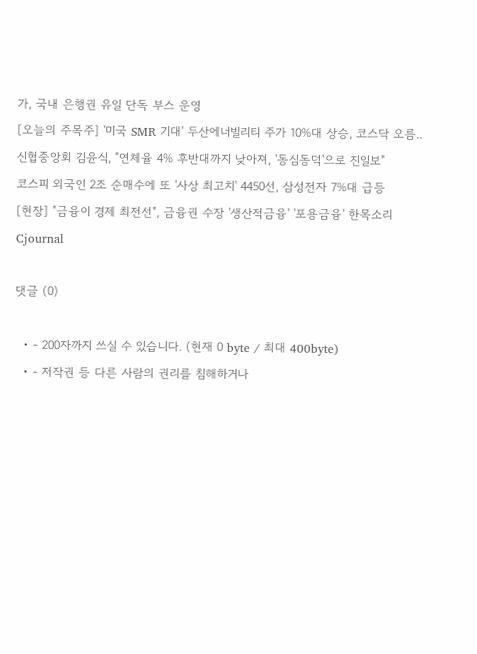가, 국내 은행권 유일 단독 부스 운영
[오늘의 주목주] '미국 SMR 기대' 두산에너빌리티 주가 10%대 상승, 코스닥 오름..
신협중앙회 김윤식, "연체율 4% 후반대까지 낮아져, '동심동덕'으로 진일보"
코스피 외국인 2조 순매수에 또 '사상 최고치' 4450선, 삼성전자 7%대 급등
[현장] "금융이 경제 최전선", 금융권 수장 '생산적금융' '포용금융' 한목소리
Cjournal

댓글 (0)

  • - 200자까지 쓰실 수 있습니다. (현재 0 byte / 최대 400byte)
  • - 저작권 등 다른 사람의 권리를 침해하거나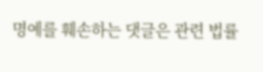명예를 훼손하는 댓글은 관련 법률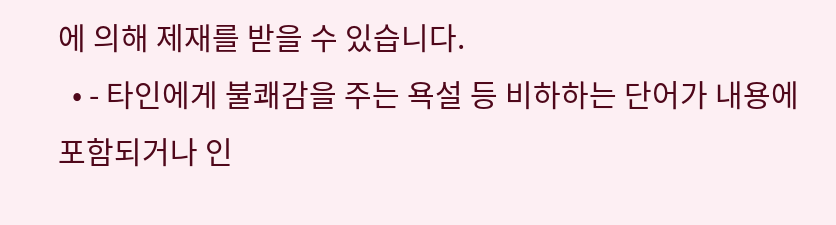에 의해 제재를 받을 수 있습니다.
  • - 타인에게 불쾌감을 주는 욕설 등 비하하는 단어가 내용에 포함되거나 인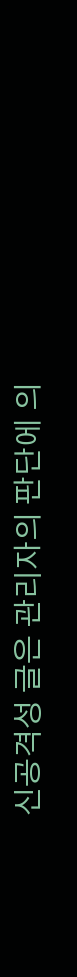신공격성 글은 관리자의 판단에 의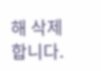해 삭제 합니다.